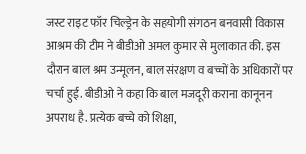जस्ट राइट फॉर चिल्ड्रेन के सहयोगी संगठन बनवासी विकास आश्रम की टीम ने बीडीओ अमल कुमार से मुलाकात की. इस दौरान बाल श्रम उन्मूलन, बाल संरक्षण व बच्चों के अधिकारों पर चर्चा हुई. बीडीओ ने कहा कि बाल मजदूरी कराना कानूनन अपराध है. प्रत्येक बच्चे को शिक्षा,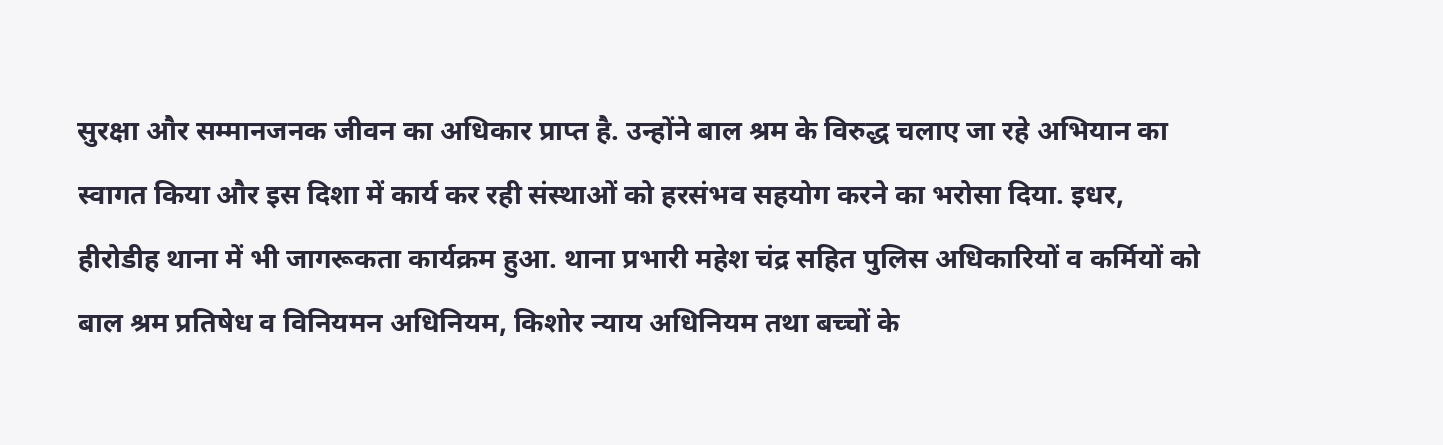सुरक्षा और सम्मानजनक जीवन का अधिकार प्राप्त है. उन्होंने बाल श्रम के विरुद्ध चलाए जा रहे अभियान का स्वागत किया और इस दिशा में कार्य कर रही संस्थाओं को हरसंभव सहयोग करने का भरोसा दिया. इधर, हीरोडीह थाना में भी जागरूकता कार्यक्रम हुआ. थाना प्रभारी महेश चंद्र सहित पुलिस अधिकारियों व कर्मियों को बाल श्रम प्रतिषेध व विनियमन अधिनियम, किशोर न्याय अधिनियम तथा बच्चों के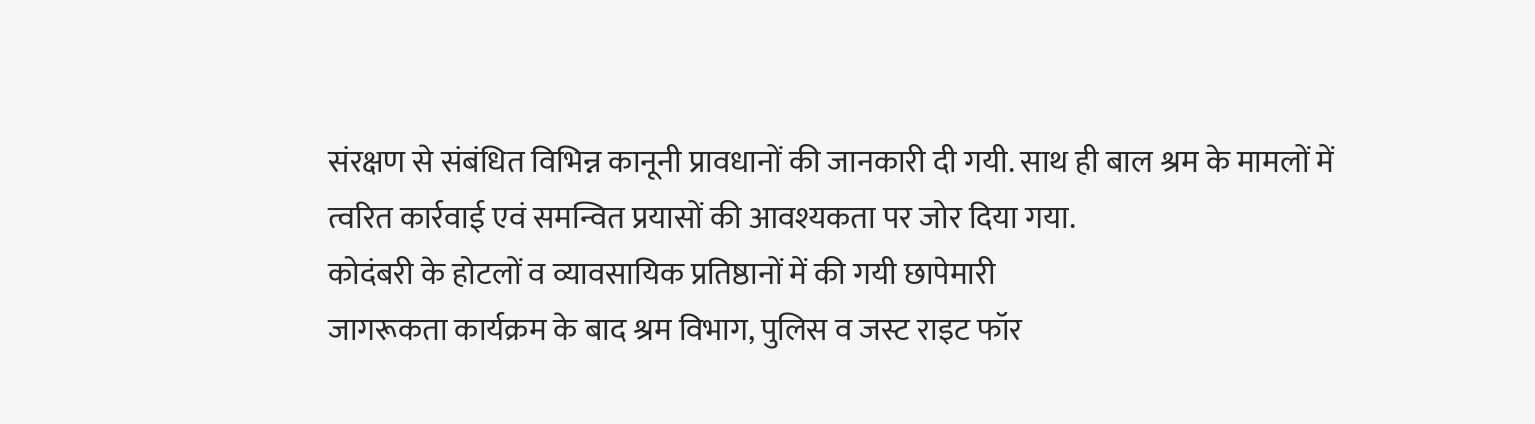संरक्षण से संबंधित विभिन्न कानूनी प्रावधानों की जानकारी दी गयी. साथ ही बाल श्रम के मामलों में त्वरित कार्रवाई एवं समन्वित प्रयासों की आवश्यकता पर जोर दिया गया.
कोदंबरी के होटलों व व्यावसायिक प्रतिष्ठानों में की गयी छापेमारी
जागरूकता कार्यक्रम के बाद श्रम विभाग, पुलिस व जस्ट राइट फॉर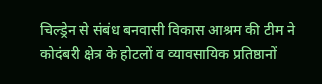चिल्ड्रेन से संबंध बनवासी विकास आश्रम की टीम ने कोदंबरी क्षेत्र के होटलों व व्यावसायिक प्रतिष्ठानों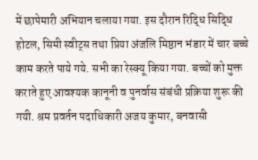में छापेमारी अभियान चलाया गया. इस दौरान रिद्धि सिद्धि होटल, सिमी स्वीट्स तथा प्रिया अंजलि मिष्ठान भंडार में चार बच्चे काम करते पाये गये. सभी का रेस्क्यू किया गया. बच्चों को मुक्त कराते हुए आवश्यक कानूनी व पुनर्वास संबंधी प्रक्रिया शुरू की गयी. श्रम प्रवर्तन पदाधिकारी अजय कुमार, बनवासी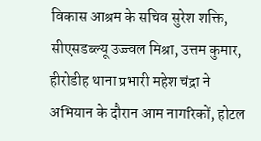विकास आश्रम के सचिव सुरेश शक्ति, सीएसडब्ल्यू उज्ज्वल मिश्रा, उत्तम कुमार, हीरोडीह थाना प्रभारी महेश चंद्रा ने अभियान के दौरान आम नागरिकों, होटल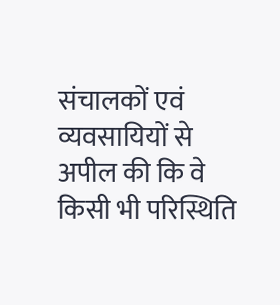संचालकों एवं व्यवसायियों से अपील की कि वे किसी भी परिस्थिति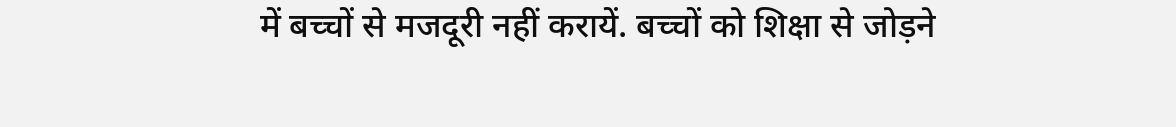में बच्चों से मजदूरी नहीं करायें. बच्चों को शिक्षा से जोड़ने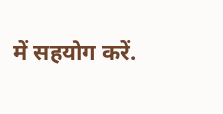में सहयोग करें.